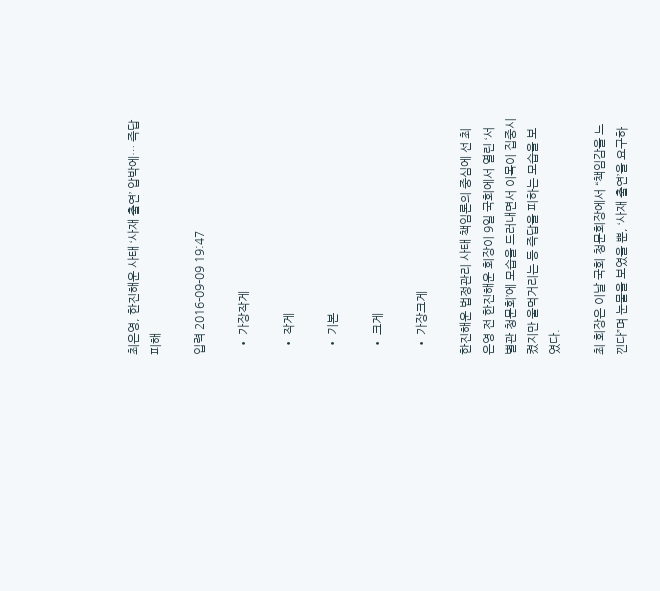최은영, 한진해운 사태 ‘사재 출연’ 압박에… 즉답 피해

입력 2016-09-09 19:47

  • 가장작게

  • 작게

  • 기본

  • 크게

  • 가장크게

한진해운 법정관리 사태 책임론의 중심에 선 최은영 전 한진해운 회장이 9일 국회에서 열린 ‘서별관 청문회’에 모습을 드러내면서 이목이 집중시켰지만 울먹거리는 등 즉답을 피하는 모습을 보였다.

최 회장은 이날 국회 청문회장에서 “책임감을 느낀다”며 눈물을 보였을 뿐, ‘사재 출연’을 요구하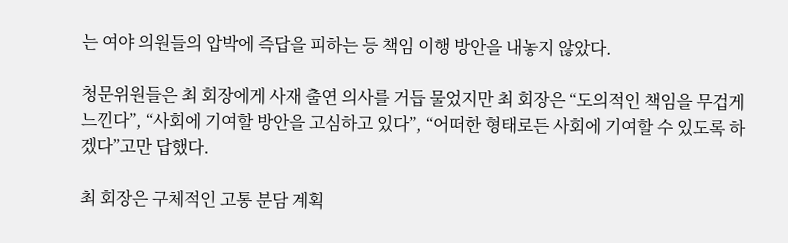는 여야 의원들의 압박에 즉답을 피하는 등 책임 이행 방안을 내놓지 않았다.

청문위원들은 최 회장에게 사재 출연 의사를 거듭 물었지만 최 회장은 “도의적인 책임을 무겁게 느낀다”, “사회에 기여할 방안을 고심하고 있다”, “어떠한 형태로든 사회에 기여할 수 있도록 하겠다”고만 답했다.

최 회장은 구체적인 고통 분담 계획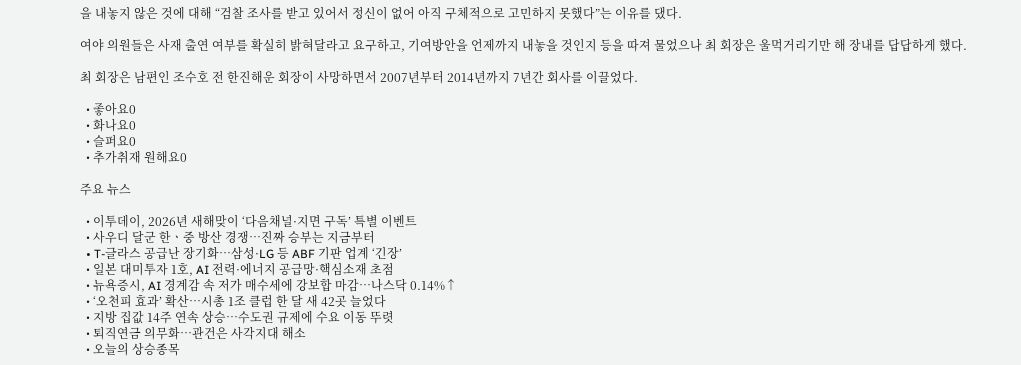을 내놓지 않은 것에 대해 “검찰 조사를 받고 있어서 정신이 없어 아직 구체적으로 고민하지 못했다”는 이유를 댔다.

여야 의원들은 사재 출연 여부를 확실히 밝혀달라고 요구하고, 기여방안을 언제까지 내놓을 것인지 등을 따져 물었으나 최 회장은 울먹거리기만 해 장내를 답답하게 했다.

최 회장은 남편인 조수호 전 한진해운 회장이 사망하면서 2007년부터 2014년까지 7년간 회사를 이끌었다.

  • 좋아요0
  • 화나요0
  • 슬퍼요0
  • 추가취재 원해요0

주요 뉴스

  • 이투데이, 2026년 새해맞이 ‘다음채널·지면 구독’ 특별 이벤트
  • 사우디 달군 한ㆍ중 방산 경쟁…진짜 승부는 지금부터
  • T-글라스 공급난 장기화…삼성·LG 등 ABF 기판 업계 ‘긴장’
  • 일본 대미투자 1호, AI 전력·에너지 공급망·핵심소재 초점
  • 뉴욕증시, AI 경계감 속 저가 매수세에 강보합 마감…나스닥 0.14%↑
  • ‘오천피 효과’ 확산…시총 1조 클럽 한 달 새 42곳 늘었다
  • 지방 집값 14주 연속 상승⋯수도권 규제에 수요 이동 뚜렷
  • 퇴직연금 의무화⋯관건은 사각지대 해소
  • 오늘의 상승종목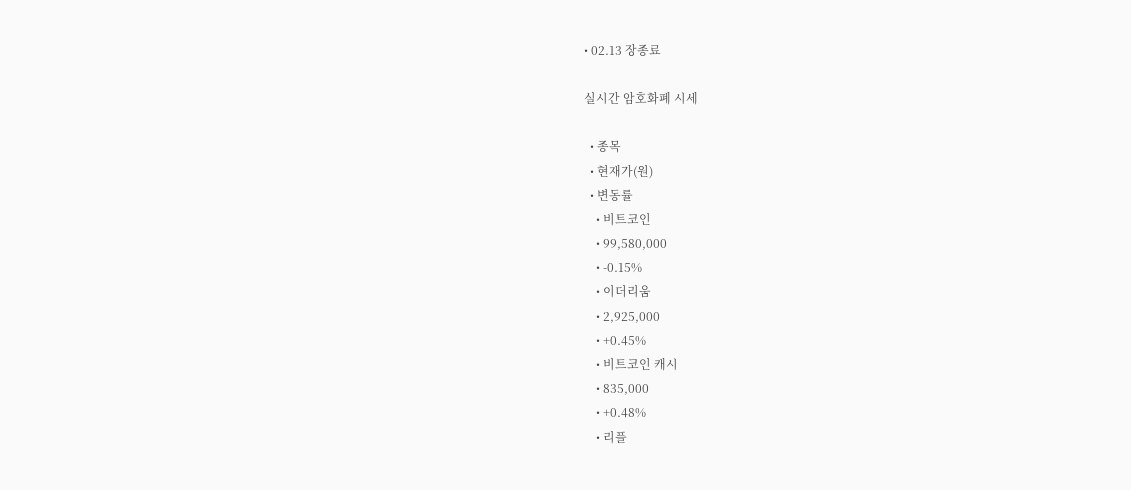• 02.13 장종료

실시간 암호화폐 시세

  • 종목
  • 현재가(원)
  • 변동률
    • 비트코인
    • 99,580,000
    • -0.15%
    • 이더리움
    • 2,925,000
    • +0.45%
    • 비트코인 캐시
    • 835,000
    • +0.48%
    • 리플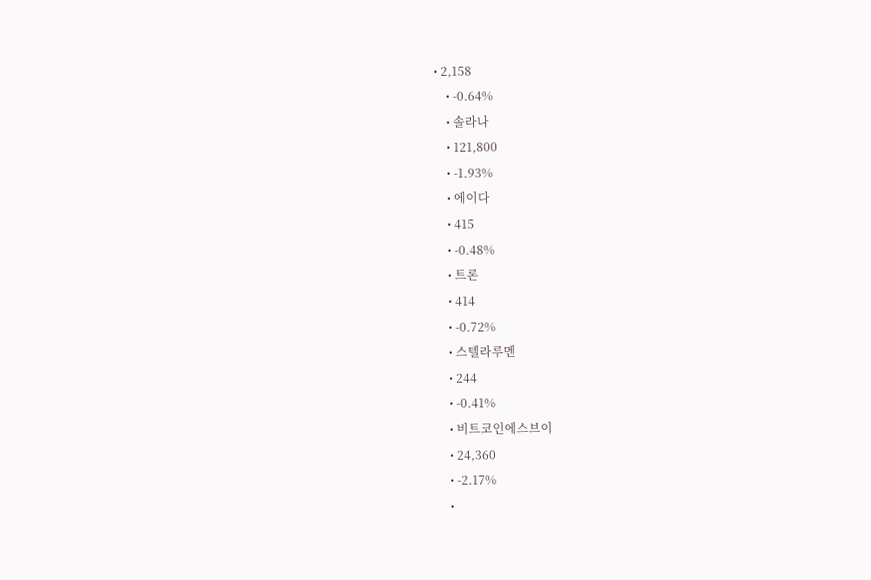• 2,158
    • -0.64%
    • 솔라나
    • 121,800
    • -1.93%
    • 에이다
    • 415
    • -0.48%
    • 트론
    • 414
    • -0.72%
    • 스텔라루멘
    • 244
    • -0.41%
    • 비트코인에스브이
    • 24,360
    • -2.17%
    •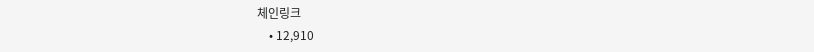체인링크
    • 12,910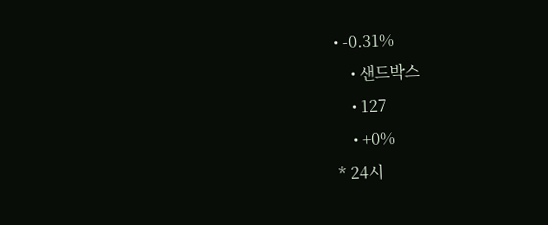• -0.31%
    • 샌드박스
    • 127
    • +0%
* 24시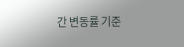간 변동률 기준